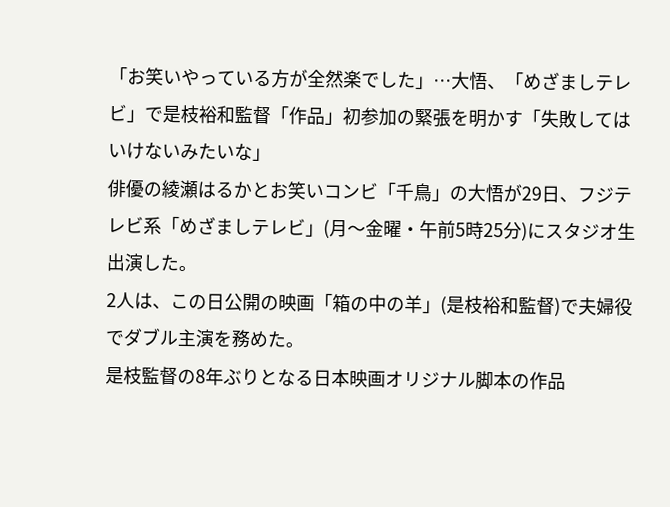「お笑いやっている方が全然楽でした」…大悟、「めざましテレビ」で是枝裕和監督「作品」初参加の緊張を明かす「失敗してはいけないみたいな」
俳優の綾瀬はるかとお笑いコンビ「千鳥」の大悟が29日、フジテレビ系「めざましテレビ」(月〜金曜・午前5時25分)にスタジオ生出演した。
2人は、この日公開の映画「箱の中の羊」(是枝裕和監督)で夫婦役でダブル主演を務めた。
是枝監督の8年ぶりとなる日本映画オリジナル脚本の作品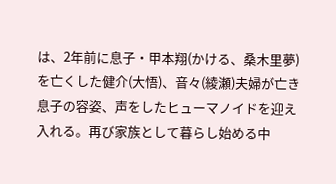は、2年前に息子・甲本翔(かける、桑木里夢)を亡くした健介(大悟)、音々(綾瀬)夫婦が亡き息子の容姿、声をしたヒューマノイドを迎え入れる。再び家族として暮らし始める中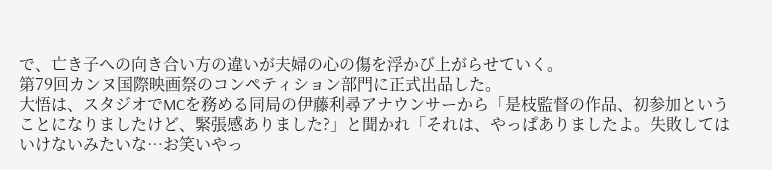で、亡き子への向き合い方の違いが夫婦の心の傷を浮かび上がらせていく。
第79回カンヌ国際映画祭のコンペティション部門に正式出品した。
大悟は、スタジオでMCを務める同局の伊藤利尋アナウンサーから「是枝監督の作品、初参加ということになりましたけど、緊張感ありました?」と聞かれ「それは、やっぱありましたよ。失敗してはいけないみたいな…お笑いやっ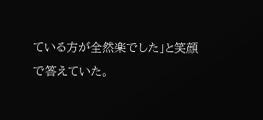ている方が全然楽でした」と笑顔で答えていた。